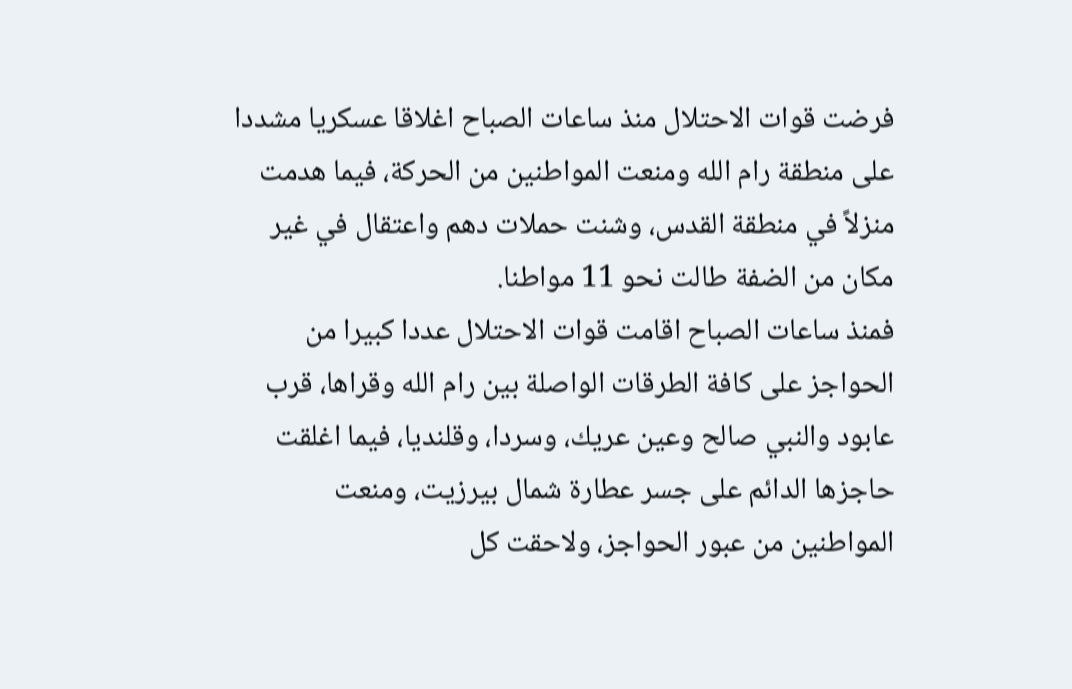فرضت قوات الاحتلال منذ ساعات الصباح اغلاقا عسكريا مشددا على منطقة رام الله ومنعت المواطنين من الحركة، فيما هدمت منزلاً في منطقة القدس، وشنت حملات دهم واعتقال في غير مكان من الضفة طالت نحو 11 مواطنا.
فمنذ ساعات الصباح اقامت قوات الاحتلال عددا كبيرا من الحواجز على كافة الطرقات الواصلة بين رام الله وقراها، قرب عابود والنبي صالح وعين عريك، وسردا، وقلنديا، فيما اغلقت حاجزها الدائم على جسر عطارة شمال بيرزيت، ومنعت المواطنين من عبور الحواجز، ولاحقت كل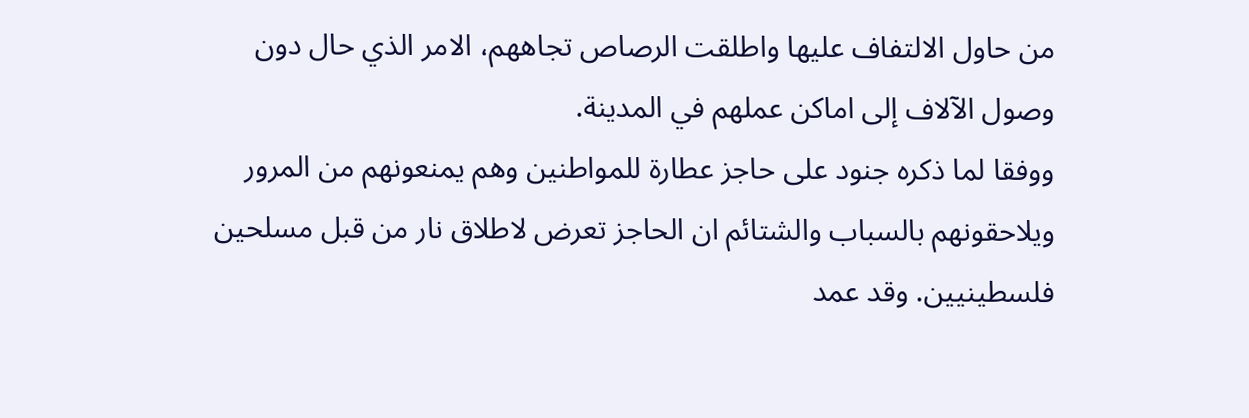من حاول الالتفاف عليها واطلقت الرصاص تجاههم، الامر الذي حال دون وصول الآلاف إلى اماكن عملهم في المدينة.
ووفقا لما ذكره جنود على حاجز عطارة للمواطنين وهم يمنعونهم من المرور ويلاحقونهم بالسباب والشتائم ان الحاجز تعرض لاطلاق نار من قبل مسلحين فلسطينيين. وقد عمد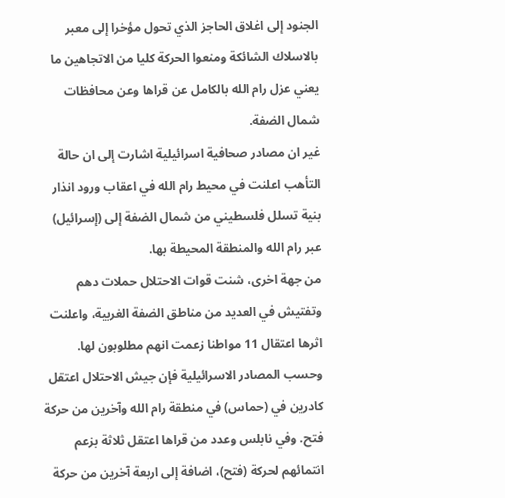الجنود إلى اغلاق الحاجز الذي تحول مؤخرا إلى معبر بالاسلاك الشائكة ومنعوا الحركة كليا من الاتجاهين ما يعني عزل رام الله بالكامل عن قراها وعن محافظات شمال الضفة.
غير ان مصادر صحافية اسرائيلية اشارت إلى ان حالة التأهب اعلنت في محيط رام الله في اعقاب ورود انذار بنية تسلل فلسطيني من شمال الضفة إلى (إسرائيل) عبر رام الله والمنطقة المحيطة بها.
من جهة اخرى، شنت قوات الاحتلال حملات دهم وتفتيش في العديد من مناطق الضفة الغربية، واعلنت اثرها اعتقال 11 مواطنا زعمت انهم مطلوبون لها. وحسب المصادر الاسرائيلية فإن جيش الاحتلال اعتقل كادرين في (حماس) في منطقة رام الله وآخرين من حركة فتح. وفي نابلس وعدد من قراها اعتقل ثلاثة بزعم انتمائهم لحركة (فتح)، اضافة إلى اربعة آخرين من حركة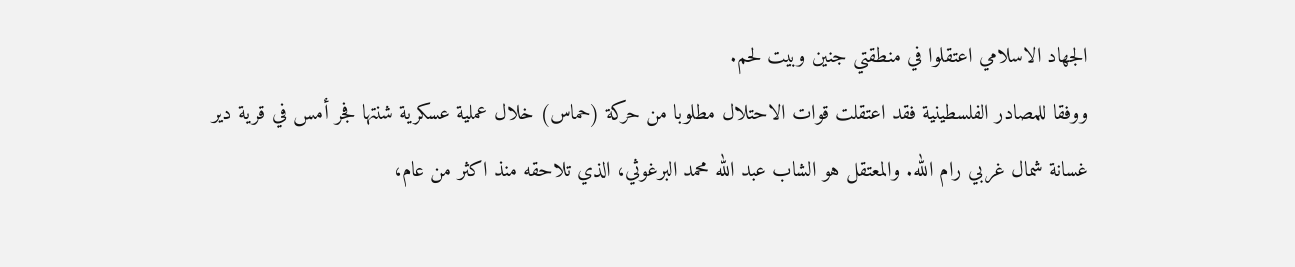الجهاد الاسلامي اعتقلوا في منطقتي جنين وبيت لحم.
ووفقا للمصادر الفلسطينية فقد اعتقلت قوات الاحتلال مطلوبا من حركة (حماس) خلال عملية عسكرية شنتها فجر أمس في قرية دير غسانة شمال غربي رام الله. والمعتقل هو الشاب عبد الله محمد البرغوثي، الذي تلاحقه منذ اكثر من عام،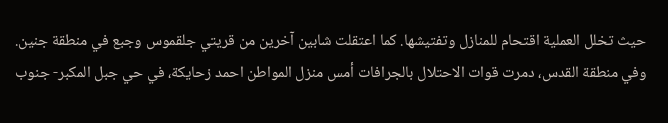حيث تخلل العملية اقتحام للمنازل وتفتيشها. كما اعتقلت شابين آخرين من قريتي جلقموس وجبع في منطقة جنين.
وفي منطقة القدس، دمرت قوات الاحتلال بالجرافات أمس منزل المواطن احمد زحايكة، في حي جبل المكبر- جنوب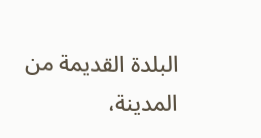البلدة القديمة من المدينة،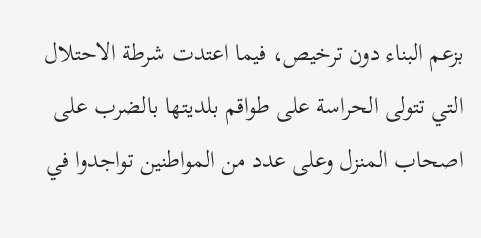بزعم البناء دون ترخيص، فيما اعتدت شرطة الاحتلال التي تتولى الحراسة على طواقم بلديتها بالضرب على اصحاب المنزل وعلى عدد من المواطنين تواجدوا في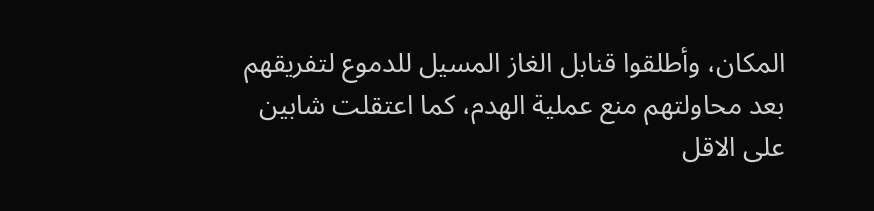المكان، وأطلقوا قنابل الغاز المسيل للدموع لتفريقهم بعد محاولتهم منع عملية الهدم، كما اعتقلت شابين على الاقل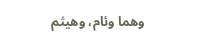وهما وئام، وهيثم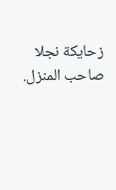زحايكة نجلا صاحب المنزل.